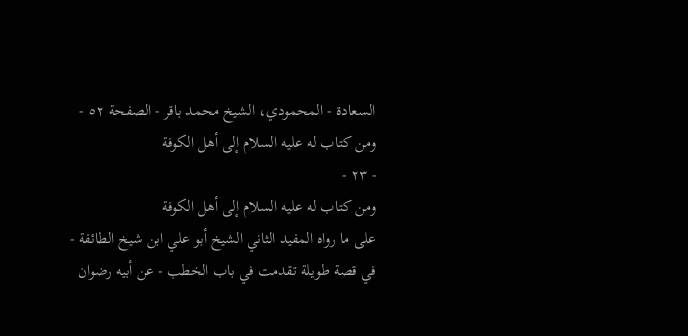السعادة - المحمودي، الشيخ محمد باقر - الصفحة ٥٢ - ومن كتاب له عليه السلام إلى أهل الكوفة
- ٢٣ -
ومن كتاب له عليه السلام إلى أهل الكوفة
على ما رواه المفيد الثاني الشيخ أبو علي ابن شيخ الطائفة - في قصة طويلة تقدمت في باب الخطب - عن أبيه رضوان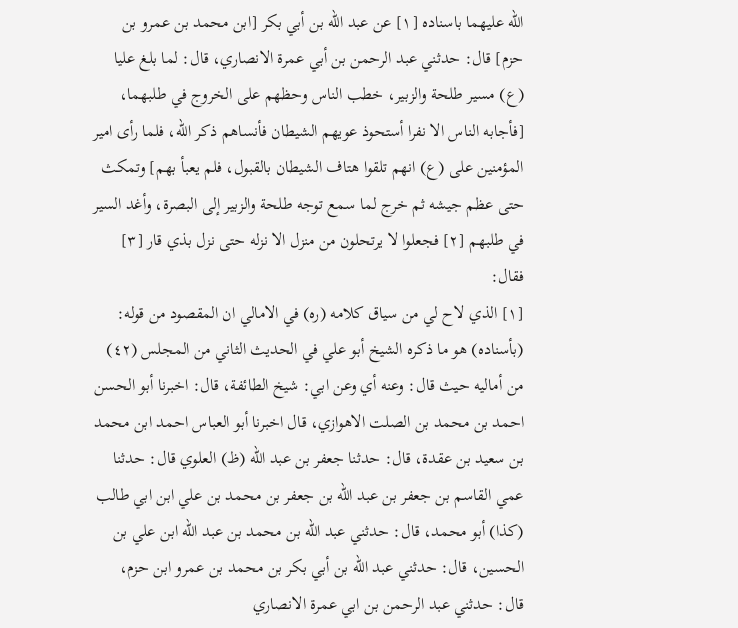الله عليهما باسناده [١] عن عبد الله بن أبي بكر [ابن محمد بن عمرو بن حزم] قال: حدثني عبد الرحمن بن أبي عمرة الانصاري، قال: لما بلغ عليا (ع) مسير طلحة والزبير، خطب الناس وحظهم على الخروج في طلبهما، [فأجابه الناس الا نفرا أستحوذ عويهم الشيطان فأنساهم ذكر الله، فلما رأى امير المؤمنين على (ع) انهم تلقوا هتاف الشيطان بالقبول، فلم يعبأ بهم] وتمكث حتى عظم جيشه ثم خرج لما سمع توجه طلحة والزبير إلى البصرة، وأغد السير في طلبهم [٢] فجعلوا لا يرتحلون من منزل الا نزله حتى نزل بذي قار [٣] فقال:
[١] الذي لاح لي من سياق كلامه (ره) في الامالي ان المقصود من قوله: (بأسناده) هو ما ذكره الشيخ أبو علي في الحديث الثاني من المجلس (٤٢) من أماليه حيث قال: وعنه أي وعن ابي: شيخ الطائفة، قال: اخبرنا أبو الحسن احمد بن محمد بن الصلت الاهوازي، قال اخبرنا أبو العباس احمد ابن محمد بن سعيد بن عقدة، قال: حدثنا جعفر بن عبد الله (ظ) العلوي قال: حدثنا عمي القاسم بن جعفر بن عبد الله بن جعفر بن محمد بن علي ابن ابي طالب (كذا) أبو محمد، قال: حدثني عبد الله بن محمد بن عبد الله ابن علي بن الحسين، قال: حدثني عبد الله بن أبي بكر بن محمد بن عمرو ابن حزم، قال: حدثني عبد الرحمن بن ابي عمرة الانصاري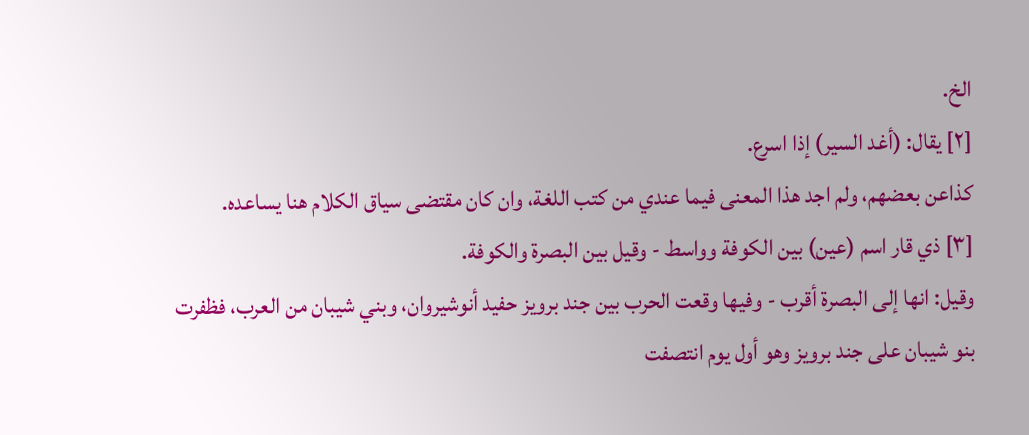الخ.
[٢] يقال: (أغد السير) إذا اسرع.
كذاعن بعضهم، ولم اجد هذا المعنى فيما عندي من كتب اللغة، وان كان مقتضى سياق الكلام هنا يساعده.
[٣] ذي قار اسم (عين) بين الكوفة وواسط - وقيل بين البصرة والكوفة.
وقيل: انها إلى البصرة أقرب - وفيها وقعت الحرب بين جند برويز حفيد أنوشيروان، وبني شيبان من العرب، فظفرت بنو شيبان على جند برويز وهو أول يوم انتصفت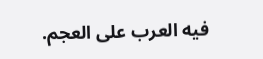فيه العرب على العجم.